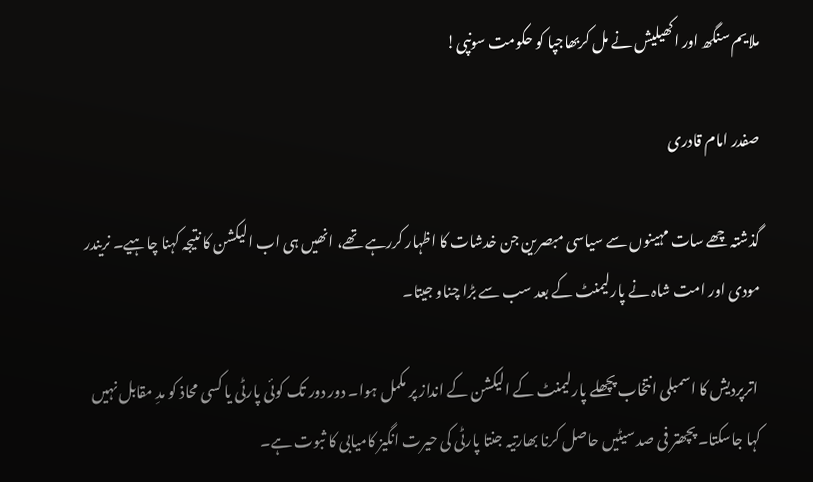ملایم سنگھ اور اکھیلیش نے مل کربھاجپا کو حکومت سونپی!

صفدر امام قادری

گذشتہ چھے سات مہینوں سے سیاسی مبصرین جن خدشات کا اظہار کررہے تھے، انھیں ہی اب الیکشن کا نتیجہ کہنا چاہیے۔ نریندر مودی اور امت شاہ نے پارلیمنٹ کے بعد سب سے بڑا چناو جیتا۔

 اترپردیش کا اسمبلی انتخاب پچھلے پارلیمنٹ کے الیکشن کے انداز پر مکمل ہوا۔ دور دور تک کوئی پارٹی یا کسی محاذ کو مدِ مقابل نہیں کہا جاسکتا۔ پچھتر فی صد سیٹیں حاصل کرنا بھارتیہ جنتا پارٹی کی حیرت انگیز کامیابی کا ثبوت ہے۔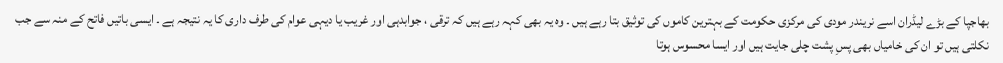بھاجپا کے بڑے لیڈران اسے نریندر مودی کی مرکزی حکومت کے بہترین کاموں کی توثیق بتا رہے ہیں ۔ وہ یہ بھی کہہ رہے ہیں کہ ترقی ، جوابدہی اور غریب یا دیہی عوام کی طرف داری کا یہ نتیجہ ہے ۔ ایسی باتیں فاتح کے منہ سے جب نکلتی ہیں تو ان کی خامیاں بھی پسِ پشت چلی جایت ہیں اور ایسا محسوس ہوتا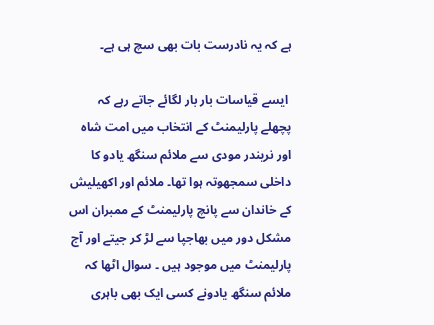ہے کہ یہ نادرست بات بھی سچ ہی ہے۔

 ایسے قیاسات بار بار لگائے جاتے رہے کہ پچھلے پارلیمنٹ کے انتخاب میں امت شاہ اور نریندر مودی سے ملائم سنگھ یادو کا داخلی سمجھوتہ ہوا تھا۔ ملائم اور اکھیلیش کے خاندان سے پانچ پارلیمنٹ کے ممبران اس مشکل دور میں بھاجپا سے لڑ کر جیتے اور آج پارلیمنٹ میں موجود ہیں ۔ سوال اٹھا کہ ملائم سنگھ یادونے کسی ایک بھی باہری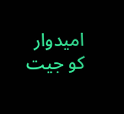امیدوار کو جیت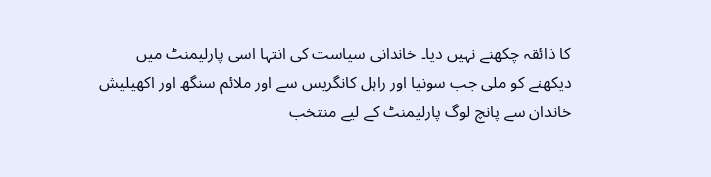کا ذائقہ چکھنے نہیں دیا۔ خاندانی سیاست کی انتہا اسی پارلیمنٹ میں دیکھنے کو ملی جب سونیا اور راہل کانگریس سے اور ملائم سنگھ اور اکھیلیش خاندان سے پانچ لوگ پارلیمنٹ کے لیے منتخب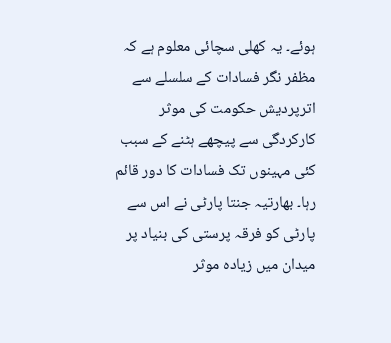ہوئے۔ یہ کھلی سچائی معلوم ہے کہ مظفر نگر فسادات کے سلسلے سے اترپردیش حکومت کی موثر کارکردگی سے پیچھے ہٹنے کے سبب کئی مہینوں تک فسادات کا دور قائم رہا۔ بھارتیہ جنتا پارٹی نے اس سے پارٹی کو فرقہ پرستی کی بنیاد پر میدان میں زیادہ موثر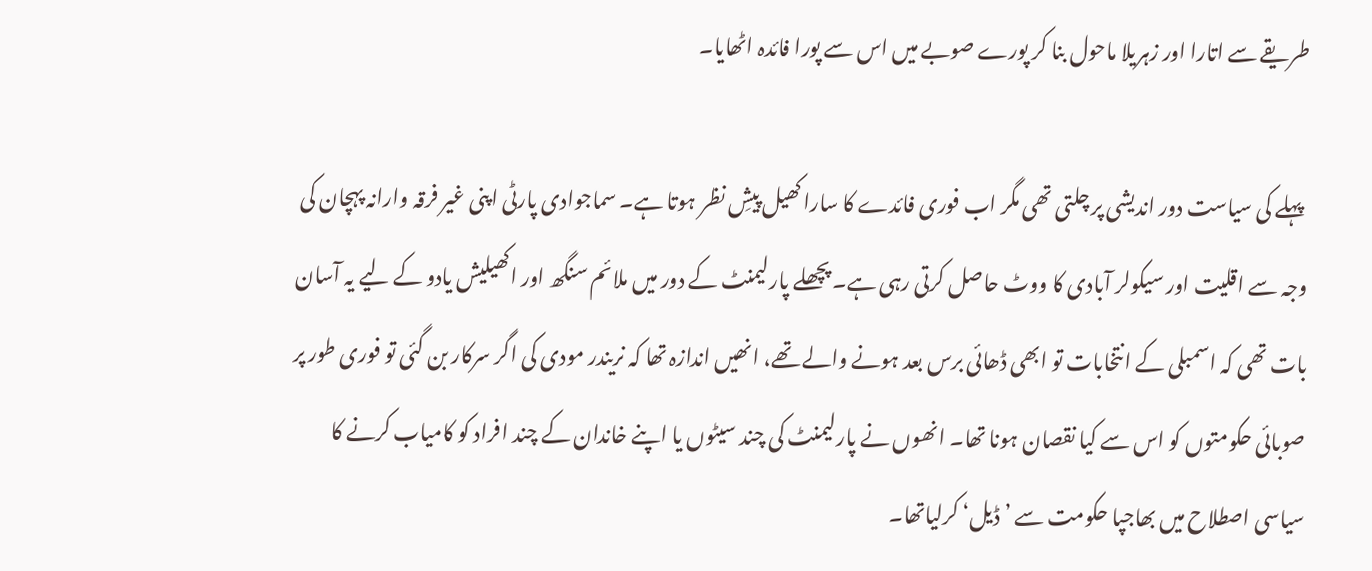طریقے سے اتارا اور زہریلا ماحول بنا کر پورے صوبے میں اس سے پورا فائدہ اٹھایا۔

 پہلے کی سیاست دور اندیشی پر چلتی تھی مگر اب فوری فائدے کا سارا کھیل پیشِ نظر ہوتا ہے۔ سماجوادی پارٹی اپنی غیر فرقہ وارانہ پہچان کی وجہ سے اقلیت اور سیکولر آبادی کا ووٹ حاصل کرتی رہی ہے۔ پچھلے پارلیمنٹ کے دور میں ملائم سنگھ اور اکھیلیش یادو کے لیے یہ آسان بات تھی کہ اسمبلی کے انتخابات تو ابھی ڈھائی برس بعد ہونے والے تھے، انھیں اندازہ تھا کہ نریندر مودی کی اگر سرکار بن گئی تو فوری طور پر صوبائی حکومتوں کو اس سے کیا نقصان ہونا تھا۔ انھوں نے پارلیمنٹ کی چند سیٹوں یا اپنے خاندان کے چند افراد کو کامیاب کرنے کا سیاسی اصطلاح میں بھاجپا حکومت سے ’ڈیل‘ کرلیاتھا۔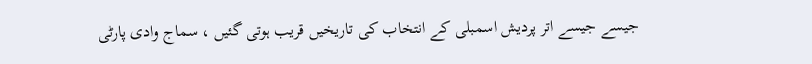جیسے جیسے اتر پردیش اسمبلی کے انتخاب کی تاریخیں قریب ہوتی گئیں ، سماج وادی پارٹی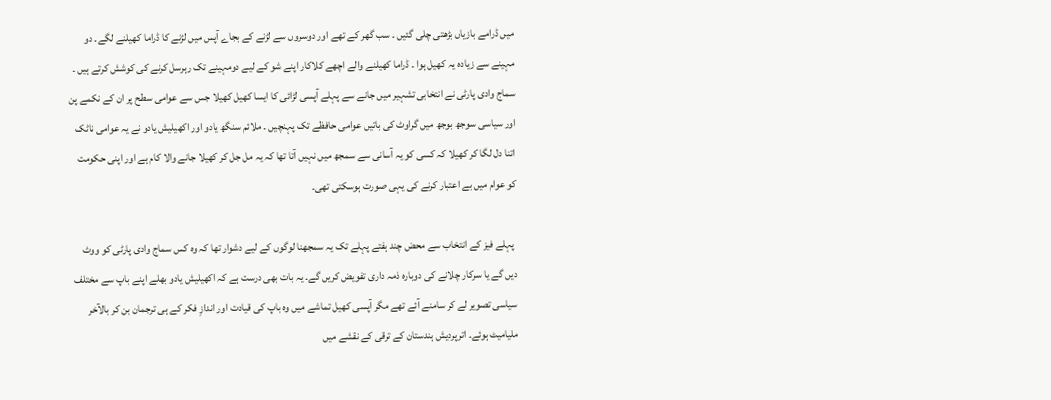میں ڈرامے بازیاں بڑھتی چلی گئیں ۔ سب گھر کے تھے اور دوسروں سے لڑنے کے بجاے آپس میں لڑنے کا ڈراما کھیلنے لگے۔ دو مہینے سے زیادہ یہ کھیل ہوا ۔ ڈراما کھیلنے والے اچھے کلاکار اپنے شو کے لیے دومہینے تک رہرسل کرنے کی کوشش کرتے ہیں ۔ سماج وادی پارٹی نے انتخابی تشہیر میں جانے سے پہلے آپسی لڑائی کا ایسا کھیل کھیلا جس سے عوامی سطح پر ان کے نکمے پن اور سیاسی سوجھ بوجھ میں گراوٹ کی باتیں عوامی حافظے تک پہنچیں ۔ ملائم سنگھ یادو اور اکھیلیش یادو نے یہ عوامی ناٹک اتنا دل لگا کر کھیلا کہ کسی کو یہ آسانی سے سمجھ میں نہیں آتا تھا کہ یہ مل جل کر کھیلا جانے والا کام ہے اور اپنی حکومت کو عوام میں بے اعتبار کرنے کی یہی صورت ہوسکتی تھی۔

 پہلے فیز کے انتخاب سے محض چند ہفتے پہلے تک یہ سمجھنا لوگوں کے لیے دشوار تھا کہ وہ کس سماج وادی پارٹی کو ووٹ دیں گے یا سرکار چلانے کی دوبارہ ذمہ داری تفویض کریں گے۔ یہ بات بھی درست ہے کہ اکھیلیش یادو بھلے اپنے باپ سے مختلف سیاسی تصویر لے کر سامنے آئے تھے مگر آپسی کھیل تماشے میں وہ باپ کی قیادت اور اندازِ فکر کے ہی ترجمان بن کر بالآخر ملیامیٹ ہوئے۔ اترپردیش ہندستان کے ترقی کے نقشے میں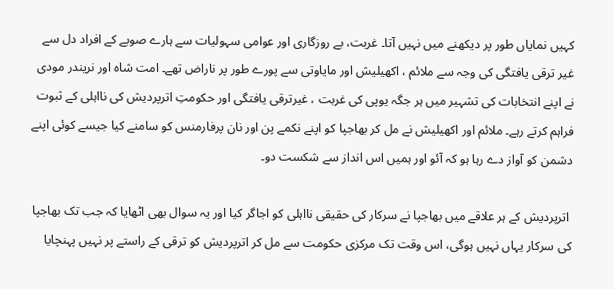کہیں نمایاں طور پر دیکھنے میں نہیں آتا۔ غربت، بے روزگاری اور عوامی سہولیات سے ہارے صوبے کے افراد دل سے غیر ترقی یافتگی کی وجہ سے ملائم ، اکھیلیش اور مایاوتی سے پورے طور پر ناراض تھے۔ امت شاہ اور نریندر مودی نے اپنے انتخابات کی تشہیر میں ہر جگہ یوپی کی غربت ، غیرترقی یافتگی اور حکومتِ اترپردیش کی نااہلی کے ثبوت فراہم کرتے رہے۔ ملائم اور اکھیلیش نے مل کر بھاجپا کو اپنے نکمے پن اور نان پرفارمنس کو سامنے کیا جیسے کوئی اپنے دشمن کو آواز دے رہا ہو کہ آئو اور ہمیں اس انداز سے شکست دو۔

 اترپردیش کے ہر علاقے میں بھاجپا نے سرکار کی حقیقی نااہلی کو اجاگر کیا اور یہ سوال بھی اٹھایا کہ جب تک بھاجپا کی سرکار یہاں نہیں ہوگی، اس وقت تک مرکزی حکومت سے مل کر اترپردیش کو ترقی کے راستے پر نہیں پہنچایا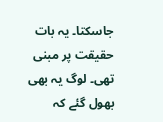جاسکتا۔ یہ بات حقیقت پر مبنی تھی۔ لوگ یہ بھی بھول گئے کہ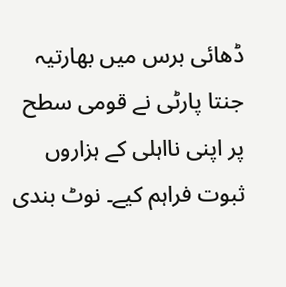ڈھائی برس میں بھارتیہ جنتا پارٹی نے قومی سطح پر اپنی نااہلی کے ہزاروں ثبوت فراہم کیے۔ نوٹ بندی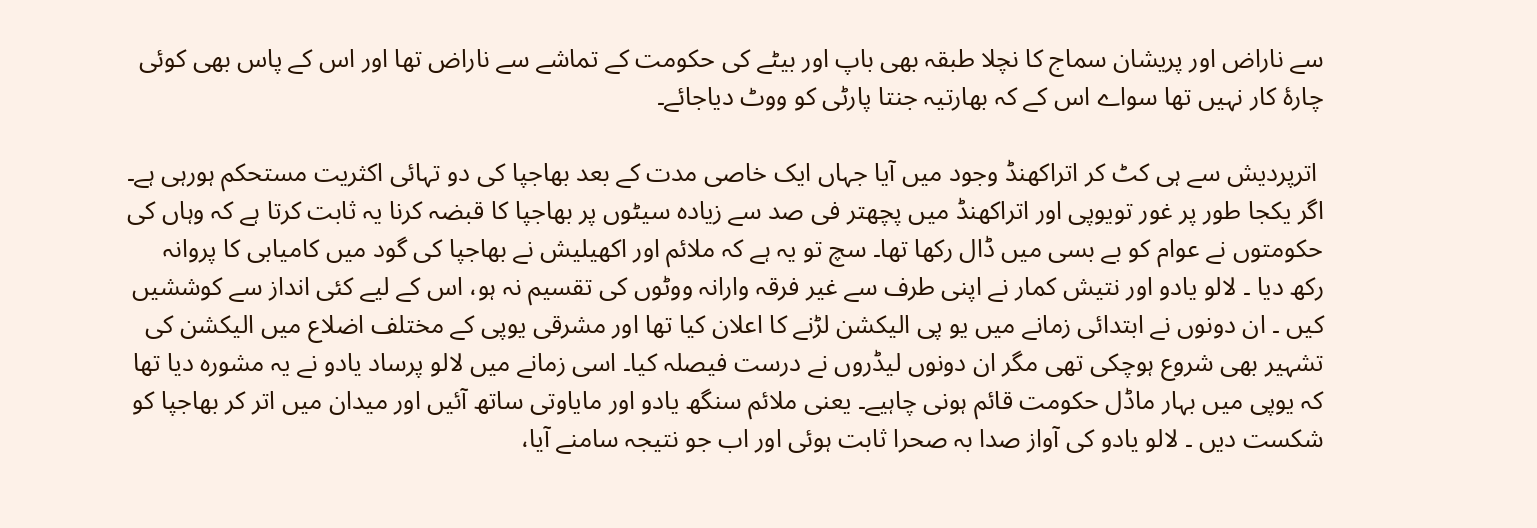سے ناراض اور پریشان سماج کا نچلا طبقہ بھی باپ اور بیٹے کی حکومت کے تماشے سے ناراض تھا اور اس کے پاس بھی کوئی چارۂ کار نہیں تھا سواے اس کے کہ بھارتیہ جنتا پارٹی کو ووٹ دیاجائے۔

 اترپردیش سے ہی کٹ کر اتراکھنڈ وجود میں آیا جہاں ایک خاصی مدت کے بعد بھاجپا کی دو تہائی اکثریت مستحکم ہورہی ہے۔ اگر یکجا طور پر غور تویوپی اور اتراکھنڈ میں پچھتر فی صد سے زیادہ سیٹوں پر بھاجپا کا قبضہ کرنا یہ ثابت کرتا ہے کہ وہاں کی حکومتوں نے عوام کو بے بسی میں ڈال رکھا تھا۔ سچ تو یہ ہے کہ ملائم اور اکھیلیش نے بھاجپا کی گود میں کامیابی کا پروانہ رکھ دیا ۔ لالو یادو اور نتیش کمار نے اپنی طرف سے غیر فرقہ وارانہ ووٹوں کی تقسیم نہ ہو، اس کے لیے کئی انداز سے کوششیں کیں ۔ ان دونوں نے ابتدائی زمانے میں یو پی الیکشن لڑنے کا اعلان کیا تھا اور مشرقی یوپی کے مختلف اضلاع میں الیکشن کی تشہیر بھی شروع ہوچکی تھی مگر ان دونوں لیڈروں نے درست فیصلہ کیا۔ اسی زمانے میں لالو پرساد یادو نے یہ مشورہ دیا تھا کہ یوپی میں بہار ماڈل حکومت قائم ہونی چاہیے۔ یعنی ملائم سنگھ یادو اور مایاوتی ساتھ آئیں اور میدان میں اتر کر بھاجپا کو شکست دیں ۔ لالو یادو کی آواز صدا بہ صحرا ثابت ہوئی اور اب جو نتیجہ سامنے آیا،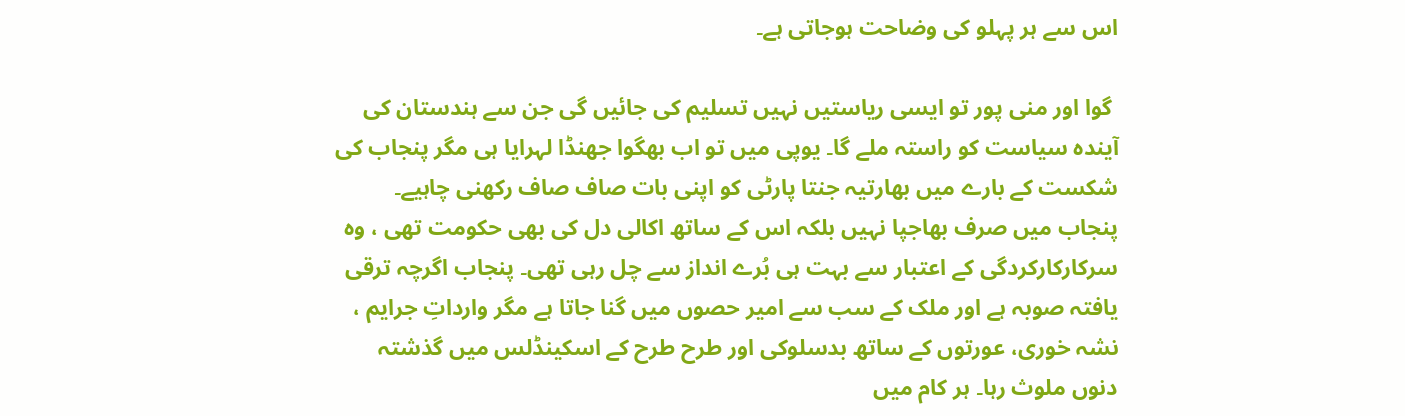اس سے ہر پہلو کی وضاحت ہوجاتی ہے۔

 گوا اور منی پور تو ایسی ریاستیں نہیں تسلیم کی جائیں گی جن سے ہندستان کی آیندہ سیاست کو راستہ ملے گا۔ یوپی میں تو اب بھگوا جھنڈا لہرایا ہی مگر پنجاب کی شکست کے بارے میں بھارتیہ جنتا پارٹی کو اپنی بات صاف صاف رکھنی چاہیے۔ پنجاب میں صرف بھاجپا نہیں بلکہ اس کے ساتھ اکالی دل کی بھی حکومت تھی ، وہ سرکارکارکردگی کے اعتبار سے بہت ہی بُرے انداز سے چل رہی تھی۔ پنجاب اگرچہ ترقی یافتہ صوبہ ہے اور ملک کے سب سے امیر حصوں میں گنا جاتا ہے مگر وارداتِ جرایم ، نشہ خوری، عورتوں کے ساتھ بدسلوکی اور طرح طرح کے اسکینڈلس میں گذشتہ دنوں ملوث رہا۔ ہر کام میں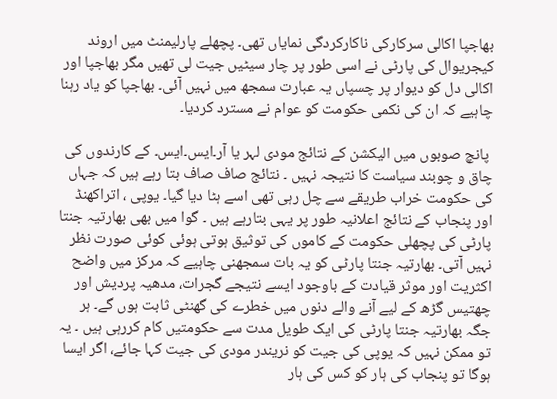بھاجپا اکالی سرکارکی ناکارکردگی نمایاں تھی۔ پچھلے پارلیمنٹ میں اروند کیجریوال کی پارٹی نے اسی طور پر چار سیٹیں جیت لی تھیں مگر بھاجپا اور اکالی دل کو دیوار پر چسپاں یہ عبارت سمجھ میں نہیں آئی۔ بھاجپا کو یاد رہنا چاہیے کہ ان کی نکمی حکومت کو عوام نے مسترد کردیا۔

 پانچ صوبوں میں الیکشن کے نتائج مودی لہر یا آر۔ایس۔ایس۔ کے کارندوں کی چاق و چوبند سیاست کا نتیجہ نہیں ۔ نتائج صاف صاف بتا رہے ہیں کہ جہاں کی حکومت خراب طریقے سے چل رہی تھی اسے ہٹا دیا گیا۔ یوپی ، اتراکھنڈ اور پنجاب کے نتائج اعلانیہ طور پر یہی بتارہے ہیں ۔ گوا میں بھی بھارتیہ جنتا پارٹی کی پچھلی حکومت کے کاموں کی توثیق ہوتی ہوئی کوئی صورت نظر نہیں آتی۔ بھارتیہ جنتا پارٹی کو یہ بات سمجھنی چاہیے کہ مرکز میں واضح اکثریت اور موثر قیادت کے باوجود ایسے نتیجے گجرات، مدھیہ پردیش اور چھتیس گڑھ کے لیے آنے والے دنوں میں خطرے کی گھنٹی ثابت ہوں گے۔ ہر جگہ بھارتیہ جنتا پارٹی کی ایک طویل مدت سے حکومتیں کام کررہی ہیں ۔ یہ تو ممکن نہیں کہ یوپی کی جیت کو نریندر مودی کی جیت کہا جائے، اگر ایسا ہوگا تو پنجاب کی ہار کو کس کی ہار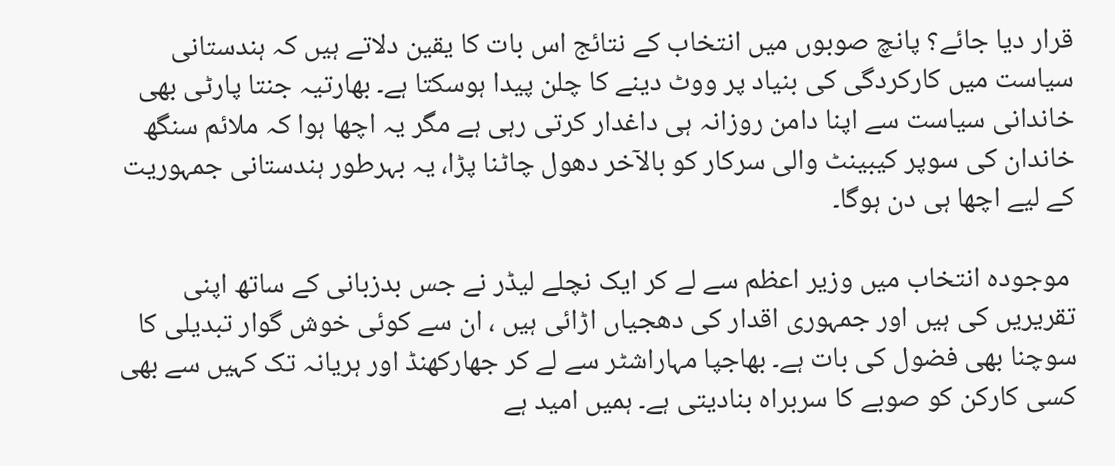قرار دیا جائے؟ پانچ صوبوں میں انتخاب کے نتائج اس بات کا یقین دلاتے ہیں کہ ہندستانی سیاست میں کارکردگی کی بنیاد پر ووٹ دینے کا چلن پیدا ہوسکتا ہے۔ بھارتیہ جنتا پارٹی بھی خاندانی سیاست سے اپنا دامن روزانہ ہی داغدار کرتی رہی ہے مگر یہ اچھا ہوا کہ ملائم سنگھ خاندان کی سوپر کیبینٹ والی سرکار کو بالآخر دھول چاٹنا پڑا، یہ بہرطور ہندستانی جمہوریت کے لیے اچھا ہی دن ہوگا۔

 موجودہ انتخاب میں وزیر اعظم سے لے کر ایک نچلے لیڈر نے جس بدزبانی کے ساتھ اپنی تقریریں کی ہیں اور جمہوری اقدار کی دھجیاں اڑائی ہیں ، ان سے کوئی خوش گوار تبدیلی کا سوچنا بھی فضول کی بات ہے۔ بھاجپا مہاراشٹر سے لے کر جھارکھنڈ اور ہریانہ تک کہیں سے بھی کسی کارکن کو صوبے کا سربراہ بنادیتی ہے۔ ہمیں امید ہے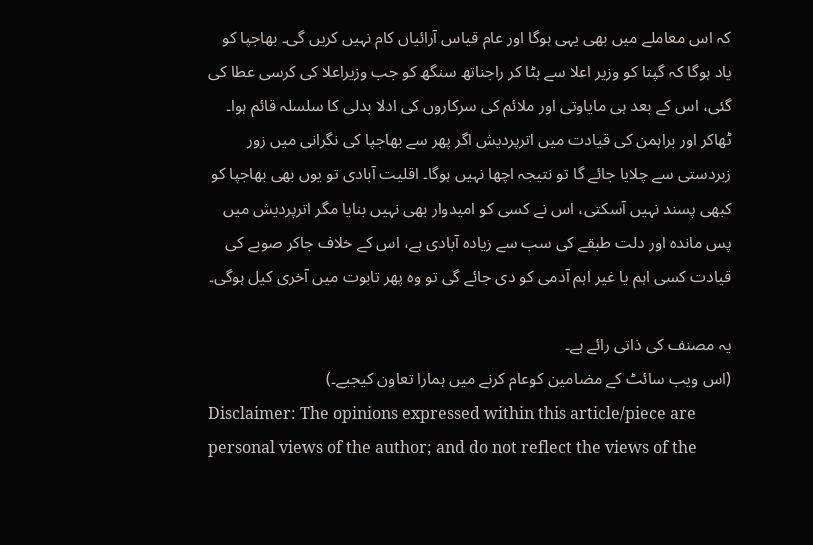کہ اس معاملے میں بھی یہی ہوگا اور عام قیاس آرائیاں کام نہیں کریں گی۔ بھاجپا کو یاد ہوگا کہ گپتا کو وزیر اعلا سے ہٹا کر راجناتھ سنگھ کو جب وزیراعلا کی کرسی عطا کی گئی، اس کے بعد ہی مایاوتی اور ملائم کی سرکاروں کی ادلا بدلی کا سلسلہ قائم ہوا۔ ٹھاکر اور براہمن کی قیادت میں اترپردیش اگر پھر سے بھاجپا کی نگرانی میں زور زبردستی سے چلایا جائے گا تو نتیجہ اچھا نہیں ہوگا۔ اقلیت آبادی تو یوں بھی بھاجپا کو کبھی پسند نہیں آسکتی، اس نے کسی کو امیدوار بھی نہیں بنایا مگر اترپردیش میں پس ماندہ اور دلت طبقے کی سب سے زیادہ آبادی ہے، اس کے خلاف جاکر صوبے کی قیادت کسی اہم یا غیر اہم آدمی کو دی جائے گی تو وہ پھر تابوت میں آخری کیل ہوگی۔

یہ مصنف کی ذاتی رائے ہے۔
(اس ویب سائٹ کے مضامین کوعام کرنے میں ہمارا تعاون کیجیے۔)
Disclaimer: The opinions expressed within this article/piece are personal views of the author; and do not reflect the views of the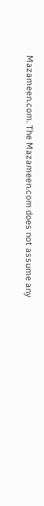Mazameen.com. The Mazameen.com does not assume any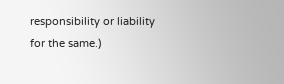responsibility or liability for the same.)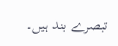تبصرے بند ہیں۔